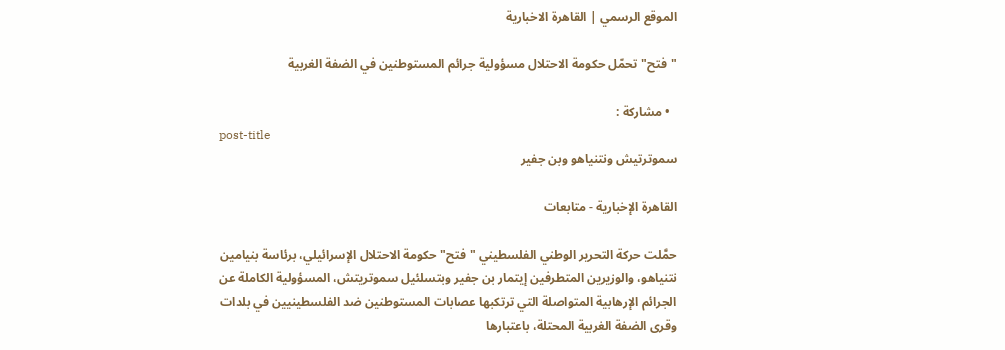الموقع الرسمي | القاهرة الاخبارية

"فتح" تحمّل حكومة الاحتلال مسؤولية جرائم المستوطنين في الضفة الغربية

  • مشاركة :
post-title
سموترتيش ونتنياهو وبن جفير

القاهرة الإخبارية - متابعات

حمَّلت حركة التحرير الوطني الفلسطيني "فتح" حكومة الاحتلال الإسرائيلي، برئاسة بنيامين نتنياهو، والوزيرين المتطرفين إيتمار بن جفير وبتسلئيل سموتريتش، المسؤولية الكاملة عن الجرائم الإرهابية المتواصلة التي ترتكبها عصابات المستوطنين ضد الفلسطينيين في بلدات وقرى الضفة الغربية المحتلة، باعتبارها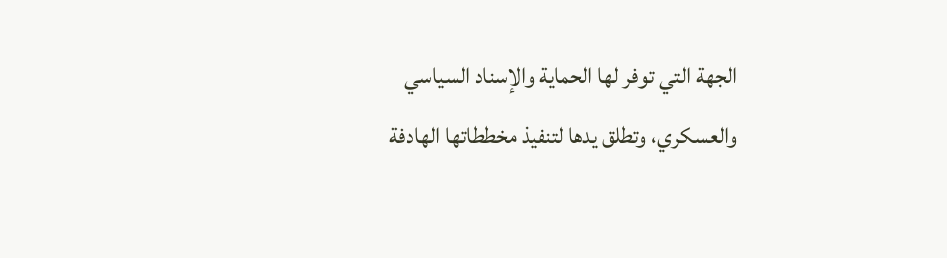الجهة التي توفر لها الحماية والإسناد السياسي والعسكري، وتطلق يدها لتنفيذ مخططاتها الهادفة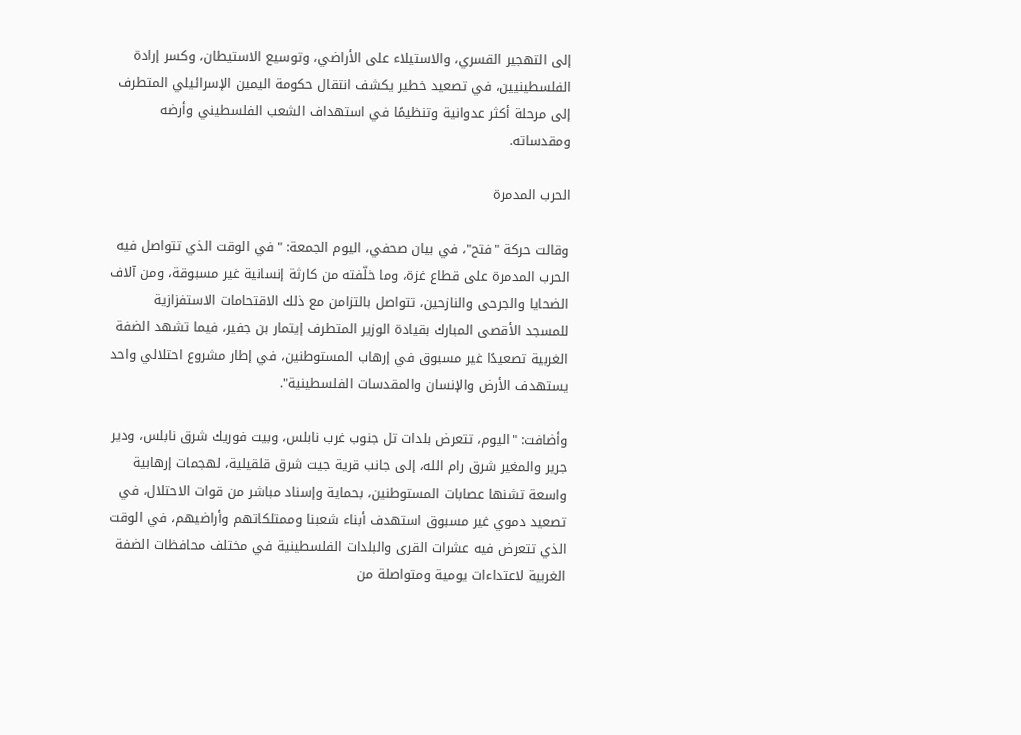إلى التهجير القسري، والاستيلاء على الأراضي، وتوسيع الاستيطان، وكسر إرادة الفلسطينيين، في تصعيد خطير يكشف انتقال حكومة اليمين الإسرائيلي المتطرف إلى مرحلة أكثر عدوانية وتنظيمًا في استهداف الشعب الفلسطيني وأرضه ومقدساته.

الحرب المدمرة

وقالت حركة "فتح"، في بيان صحفي، اليوم الجمعة: "في الوقت الذي تتواصل فيه الحرب المدمرة على قطاع غزة، وما خلّفته من كارثة إنسانية غير مسبوقة، ومن آلاف الضحايا والجرحى والنازحين، تتواصل بالتزامن مع ذلك الاقتحامات الاستفزازية للمسجد الأقصى المبارك بقيادة الوزير المتطرف إيتمار بن جفير، فيما تشهد الضفة الغربية تصعيدًا غير مسبوق في إرهاب المستوطنين، في إطار مشروع احتلالي واحد يستهدف الأرض والإنسان والمقدسات الفلسطينية".

وأضافت: "اليوم، تتعرض بلدات تل جنوب غرب نابلس، وبيت فوريك شرق نابلس، ودير جرير والمغير شرق رام الله، إلى جانب قرية جيت شرق قلقيلية، لهجمات إرهابية واسعة تشنها عصابات المستوطنين، بحماية وإسناد مباشر من قوات الاحتلال، في تصعيد دموي غير مسبوق استهدف أبناء شعبنا وممتلكاتهم وأراضيهم، في الوقت الذي تتعرض فيه عشرات القرى والبلدات الفلسطينية في مختلف محافظات الضفة الغربية لاعتداءات يومية ومتواصلة من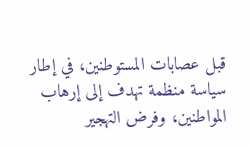قبل عصابات المستوطنين، في إطار سياسة منظمة تهدف إلى إرهاب المواطنين، وفرض التهجير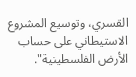القسري، وتوسيع المشروع الاستيطاني على حساب الأرض الفلسطينية".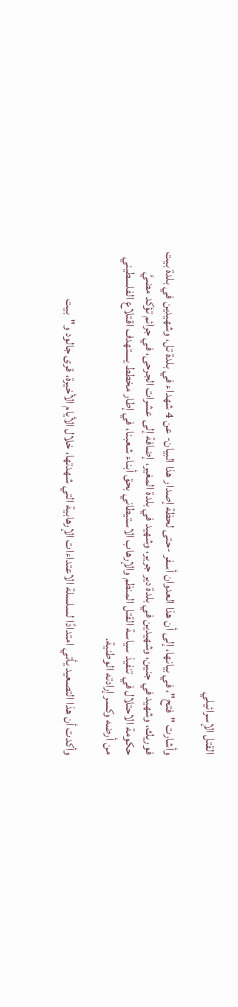القتل الإسرائيلي

وأشارت "فتح"، في بيانها، إلى أن هذا العدوان أسفر -حتى لحظة إصدار هذا البيان- عن 4 شهداء في بلدة تل، وشهيدين في بلدة بيت فوريك، وشهيد في جنين، وشهيدين في بلدة دير جرير، وشهيد في بلدة المغير، إضافة إلى عشرات الجرحى، في جرائم تؤكد مضيَّ حكومة الاحتلال في تنفيذ سياسة القتل المنظم والإرهاب الاستيطاني بحق أبناء شعبنا، في إطار مخطط يستهدف اقتلاع الفلسطيني من أرضه وكسر إرادته الوطنية.

وأكدت أن هذا التصعيد يأتي امتدادًا لسلسلة الاعتداءات الإرهابية التي شهدتها، خلال الأيام الأخيرة، قرى جالود و"بيت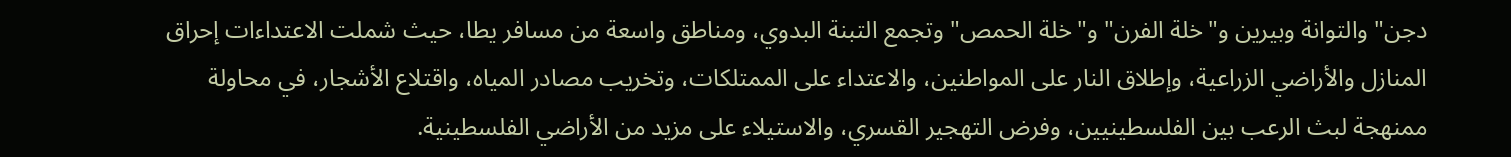دجن" والتوانة وبيرين و"خلة الفرن" و"خلة الحمص" وتجمع التبنة البدوي، ومناطق واسعة من مسافر يطا، حيث شملت الاعتداءات إحراق المنازل والأراضي الزراعية، وإطلاق النار على المواطنين، والاعتداء على الممتلكات، وتخريب مصادر المياه، واقتلاع الأشجار، في محاولة ممنهجة لبث الرعب بين الفلسطينيين، وفرض التهجير القسري، والاستيلاء على مزيد من الأراضي الفلسطينية.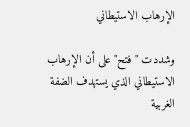الإرهاب الاستيطاني

وشددت "فتح" على أن الإرهاب الاستيطاني الذي يستهدف الضفة الغربية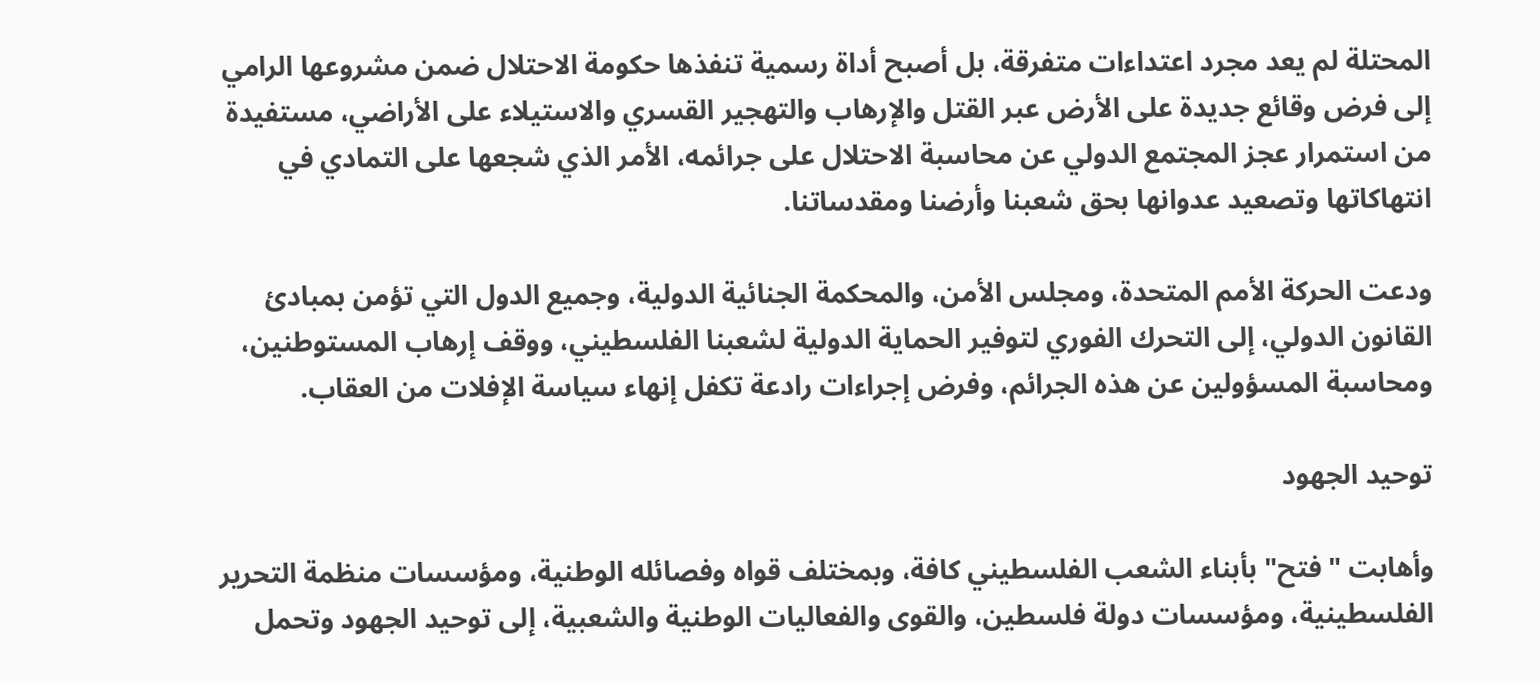المحتلة لم يعد مجرد اعتداءات متفرقة، بل أصبح أداة رسمية تنفذها حكومة الاحتلال ضمن مشروعها الرامي إلى فرض وقائع جديدة على الأرض عبر القتل والإرهاب والتهجير القسري والاستيلاء على الأراضي، مستفيدة من استمرار عجز المجتمع الدولي عن محاسبة الاحتلال على جرائمه، الأمر الذي شجعها على التمادي في انتهاكاتها وتصعيد عدوانها بحق شعبنا وأرضنا ومقدساتنا.

ودعت الحركة الأمم المتحدة، ومجلس الأمن، والمحكمة الجنائية الدولية، وجميع الدول التي تؤمن بمبادئ القانون الدولي، إلى التحرك الفوري لتوفير الحماية الدولية لشعبنا الفلسطيني، ووقف إرهاب المستوطنين، ومحاسبة المسؤولين عن هذه الجرائم، وفرض إجراءات رادعة تكفل إنهاء سياسة الإفلات من العقاب.

توحيد الجهود

وأهابت "فتح" بأبناء الشعب الفلسطيني كافة، وبمختلف قواه وفصائله الوطنية، ومؤسسات منظمة التحرير الفلسطينية، ومؤسسات دولة فلسطين، والقوى والفعاليات الوطنية والشعبية، إلى توحيد الجهود وتحمل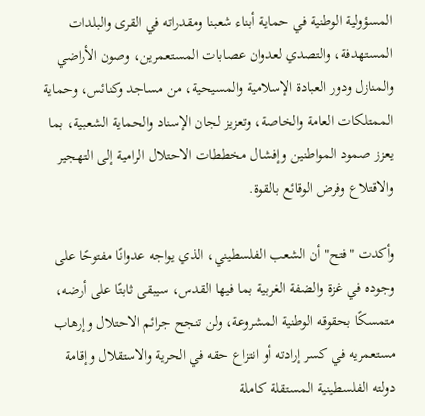المسؤولية الوطنية في حماية أبناء شعبنا ومقدراته في القرى والبلدات المستهدفة، والتصدي لعدوان عصابات المستعمرين، وصون الأراضي والمنازل ودور العبادة الإسلامية والمسيحية، من مساجد وكنائس، وحماية الممتلكات العامة والخاصة، وتعزيز لجان الإسناد والحماية الشعبية، بما يعزز صمود المواطنين وإفشال مخططات الاحتلال الرامية إلى التهجير والاقتلاع وفرض الوقائع بالقوة.

وأكدت "فتح" أن الشعب الفلسطيني، الذي يواجه عدوانًا مفتوحًا على وجوده في غزة والضفة الغربية بما فيها القدس، سيبقى ثابتًا على أرضه، متمسكًا بحقوقه الوطنية المشروعة، ولن تنجح جرائم الاحتلال وإرهاب مستعمريه في كسر إرادته أو انتزاع حقه في الحرية والاستقلال وإقامة دولته الفلسطينية المستقلة كاملة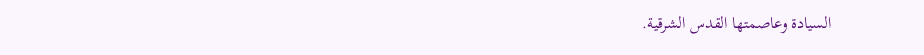السيادة وعاصمتها القدس الشرقية.